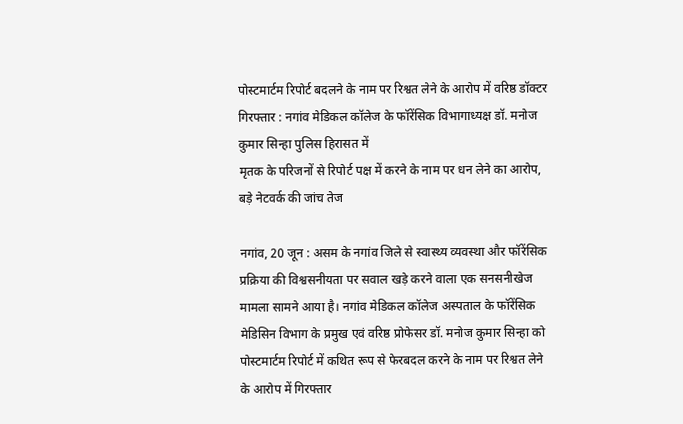पोस्टमार्टम रिपोर्ट बदलने के नाम पर रिश्वत लेने के आरोप में वरिष्ठ डॉक्टर गिरफ्तार : नगांव मेडिकल कॉलेज के फॉरेंसिक विभागाध्यक्ष डॉ. मनोज कुमार सिन्हा पुलिस हिरासत में
मृतक के परिजनों से रिपोर्ट पक्ष में करने के नाम पर धन लेने का आरोप, बड़े नेटवर्क की जांच तेज

नगांव, 20 जून : असम के नगांव जिले से स्वास्थ्य व्यवस्था और फॉरेंसिक प्रक्रिया की विश्वसनीयता पर सवाल खड़े करने वाला एक सनसनीखेज मामला सामने आया है। नगांव मेडिकल कॉलेज अस्पताल के फॉरेंसिक मेडिसिन विभाग के प्रमुख एवं वरिष्ठ प्रोफेसर डॉ. मनोज कुमार सिन्हा को पोस्टमार्टम रिपोर्ट में कथित रूप से फेरबदल करने के नाम पर रिश्वत लेने के आरोप में गिरफ्तार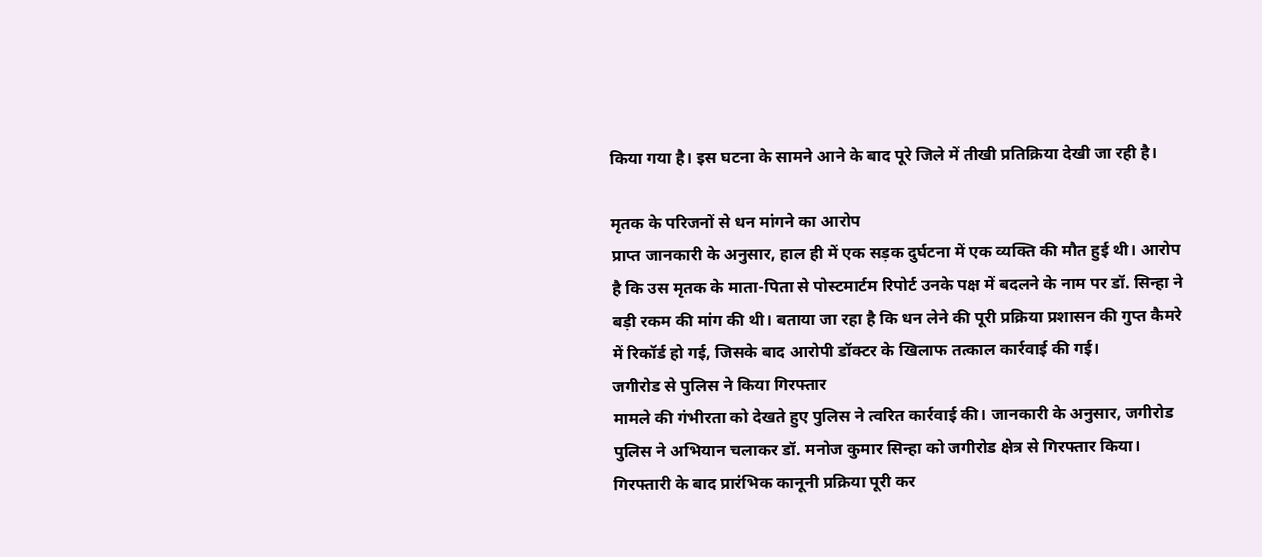किया गया है। इस घटना के सामने आने के बाद पूरे जिले में तीखी प्रतिक्रिया देखी जा रही है।

मृतक के परिजनों से धन मांगने का आरोप
प्राप्त जानकारी के अनुसार, हाल ही में एक सड़क दुर्घटना में एक व्यक्ति की मौत हुई थी। आरोप है कि उस मृतक के माता-पिता से पोस्टमार्टम रिपोर्ट उनके पक्ष में बदलने के नाम पर डॉ. सिन्हा ने बड़ी रकम की मांग की थी। बताया जा रहा है कि धन लेने की पूरी प्रक्रिया प्रशासन की गुप्त कैमरे में रिकॉर्ड हो गई, जिसके बाद आरोपी डॉक्टर के खिलाफ तत्काल कार्रवाई की गई।
जगीरोड से पुलिस ने किया गिरफ्तार
मामले की गंभीरता को देखते हुए पुलिस ने त्वरित कार्रवाई की। जानकारी के अनुसार, जगीरोड पुलिस ने अभियान चलाकर डॉ. मनोज कुमार सिन्हा को जगीरोड क्षेत्र से गिरफ्तार किया। गिरफ्तारी के बाद प्रारंभिक कानूनी प्रक्रिया पूरी कर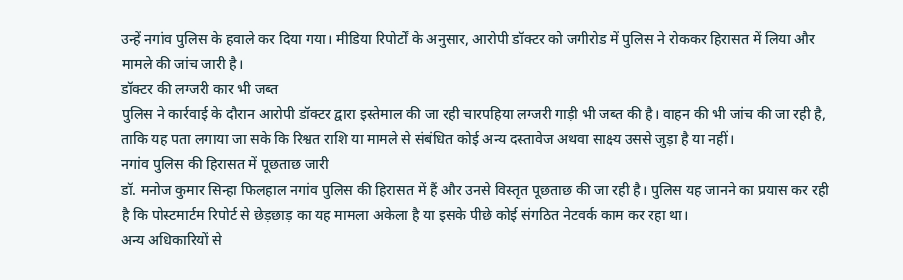उन्हें नगांव पुलिस के हवाले कर दिया गया। मीडिया रिपोर्टों के अनुसार, आरोपी डॉक्टर को जगीरोड में पुलिस ने रोककर हिरासत में लिया और मामले की जांच जारी है।
डॉक्टर की लग्जरी कार भी जब्त
पुलिस ने कार्रवाई के दौरान आरोपी डॉक्टर द्वारा इस्तेमाल की जा रही चारपहिया लग्जरी गाड़ी भी जब्त की है। वाहन की भी जांच की जा रही है, ताकि यह पता लगाया जा सके कि रिश्वत राशि या मामले से संबंधित कोई अन्य दस्तावेज अथवा साक्ष्य उससे जुड़ा है या नहीं।
नगांव पुलिस की हिरासत में पूछताछ जारी
डॉ. मनोज कुमार सिन्हा फिलहाल नगांव पुलिस की हिरासत में हैं और उनसे विस्तृत पूछताछ की जा रही है। पुलिस यह जानने का प्रयास कर रही है कि पोस्टमार्टम रिपोर्ट से छेड़छाड़ का यह मामला अकेला है या इसके पीछे कोई संगठित नेटवर्क काम कर रहा था।
अन्य अधिकारियों से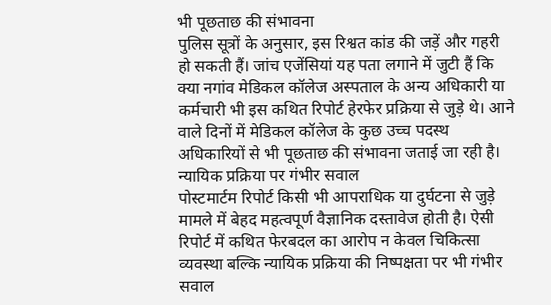भी पूछताछ की संभावना
पुलिस सूत्रों के अनुसार, इस रिश्वत कांड की जड़ें और गहरी हो सकती हैं। जांच एजेंसियां यह पता लगाने में जुटी हैं कि क्या नगांव मेडिकल कॉलेज अस्पताल के अन्य अधिकारी या कर्मचारी भी इस कथित रिपोर्ट हेरफेर प्रक्रिया से जुड़े थे। आने वाले दिनों में मेडिकल कॉलेज के कुछ उच्च पदस्थ अधिकारियों से भी पूछताछ की संभावना जताई जा रही है।
न्यायिक प्रक्रिया पर गंभीर सवाल
पोस्टमार्टम रिपोर्ट किसी भी आपराधिक या दुर्घटना से जुड़े मामले में बेहद महत्वपूर्ण वैज्ञानिक दस्तावेज होती है। ऐसी रिपोर्ट में कथित फेरबदल का आरोप न केवल चिकित्सा व्यवस्था बल्कि न्यायिक प्रक्रिया की निष्पक्षता पर भी गंभीर सवाल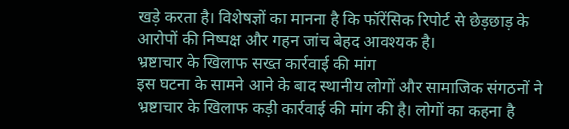खड़े करता है। विशेषज्ञों का मानना है कि फॉरेंसिक रिपोर्ट से छेड़छाड़ के आरोपों की निष्पक्ष और गहन जांच बेहद आवश्यक है।
भ्रष्टाचार के खिलाफ सख्त कार्रवाई की मांग
इस घटना के सामने आने के बाद स्थानीय लोगों और सामाजिक संगठनों ने भ्रष्टाचार के खिलाफ कड़ी कार्रवाई की मांग की है। लोगों का कहना है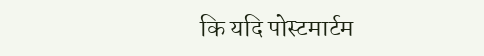कि यदि पोस्टमार्टम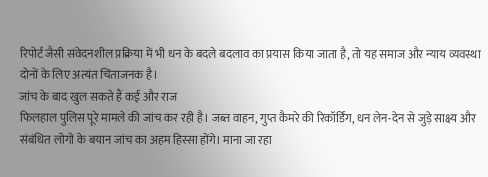रिपोर्ट जैसी संवेदनशील प्रक्रिया में भी धन के बदले बदलाव का प्रयास किया जाता है, तो यह समाज और न्याय व्यवस्था दोनों के लिए अत्यंत चिंताजनक है।
जांच के बाद खुल सकते हैं कई और राज
फिलहाल पुलिस पूरे मामले की जांच कर रही है। जब्त वाहन, गुप्त कैमरे की रिकॉर्डिंग, धन लेन-देन से जुड़े साक्ष्य और संबंधित लोगों के बयान जांच का अहम हिस्सा होंगे। माना जा रहा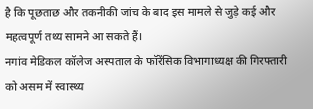है कि पूछताछ और तकनीकी जांच के बाद इस मामले से जुड़े कई और महत्वपूर्ण तथ्य सामने आ सकते हैं।
नगांव मेडिकल कॉलेज अस्पताल के फॉरेंसिक विभागाध्यक्ष की गिरफ्तारी को असम में स्वास्थ्य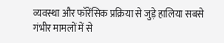व्यवस्था और फॉरेंसिक प्रक्रिया से जुड़े हालिया सबसे गंभीर मामलों में से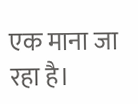एक माना जा रहा है।